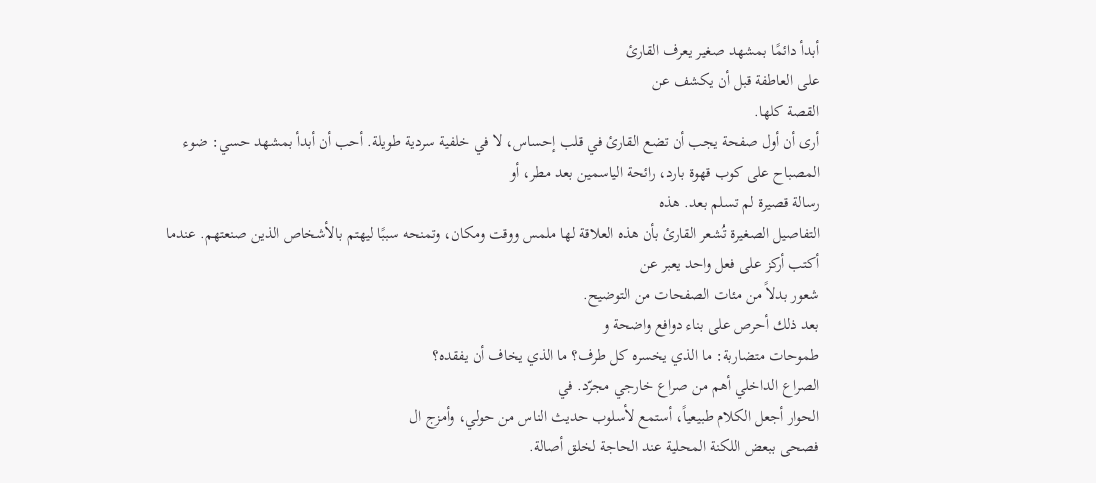أبدأ دائمًا بمشهد صغير يعرف القارئ
على العاطفة قبل أن يكشف عن
القصة كلها.
أرى أن أول صفحة يجب أن تضع القارئ في قلب إحساس، لا في خلفية سردية طويلة. أحب أن أبدأ بمشهد حسي: ضوء المصباح على كوب قهوة بارد، رائحة الياسمين بعد مطر، أو
رسالة قصيرة لم تسلم بعد. هذه
التفاصيل الصغيرة تُشعر القارئ بأن هذه العلاقة لها ملمس ووقت ومكان، وتمنحه سببًا ليهتم بالأشخاص الذين صنعتهم. عندما
أكتب أركز على فعل واحد يعبر عن
شعور بدلاً من مئات الصفحات من التوضيح.
بعد ذلك أحرص على بناء دوافع واضحة و
طموحات متضاربة: ما الذي يخسره كل طرف؟ ما الذي يخاف أن يفقده؟
الصراع الداخلي أهم من صراع خارجي مجرّد. في
الحوار أجعل الكلام طبيعياً، أستمع لأسلوب حديث الناس من حولي، وأمزج ال
فصحى ببعض اللكنة المحلية عند الحاجة لخلق أصالة.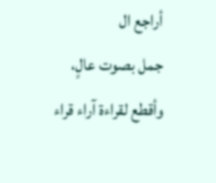أراجع ال
جمل بصوت عالٍ، وأقطع لقراءة آراء قراء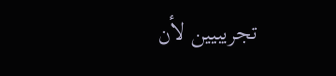تجريبيين لأن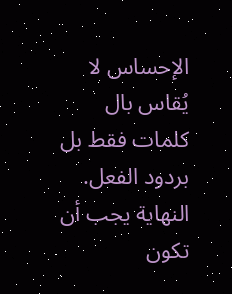الإحساس لا يُقاس بال
كلمات فقط بل بردود الفعل. النهاية يجب أن تكون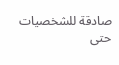صادقة للشخصيات حتى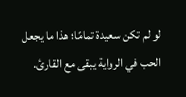لو لم تكن سعيدة تمامًا؛ هذا ما يجعل
الحب في الرواية يبقى مع القارئ.